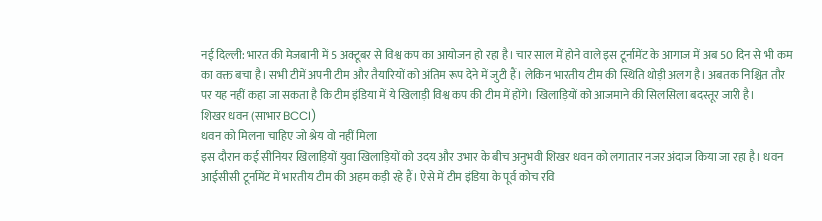नई दिल्ली: भारत की मेजबानी में 5 अक्टूबर से विश्व कप का आयोजन हो रहा है। चार साल में होने वाले इस टूर्नामेंट के आगाज में अब 50 दिन से भी कम का वक्त बचा है। सभी टीमें अपनी टीम और तैयारियों को अंतिम रूप देने में जुटी हैं। लेकिन भारतीय टीम की स्थिति थोड़ी अलग है। अबतक निश्चित तौर पर यह नहीं कहा जा सकता है कि टीम इंडिया में ये खिलाड़ी विश्व कप की टीम में होंगे। खिलाड़ियों को आजमाने की सिलसिला बदस्तूर जारी है।
शिखर धवन (साभार BCCI)
धवन को मिलना चाहिए जो श्रेय वो नहीं मिला
इस दौरान कई सीनियर खिलाड़ियों युवा खिलाड़ियों को उदय और उभार के बीच अनुभवी शिखर धवन को लगातार नजर अंदाज किया जा रहा है। धवन आईसीसी टूर्नामेंट में भारतीय टीम की अहम कड़ी रहे हैं। ऐसे में टीम इंडिया के पूर्व कोच रवि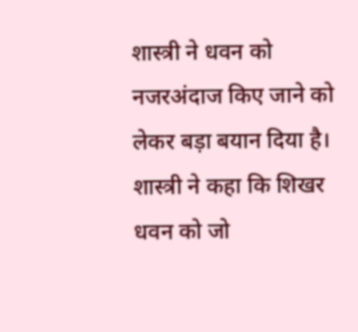शास्त्री ने धवन को नजरअंदाज किए जाने को लेकर बड़ा बयान दिया है। शास्त्री ने कहा कि शिखर धवन को जो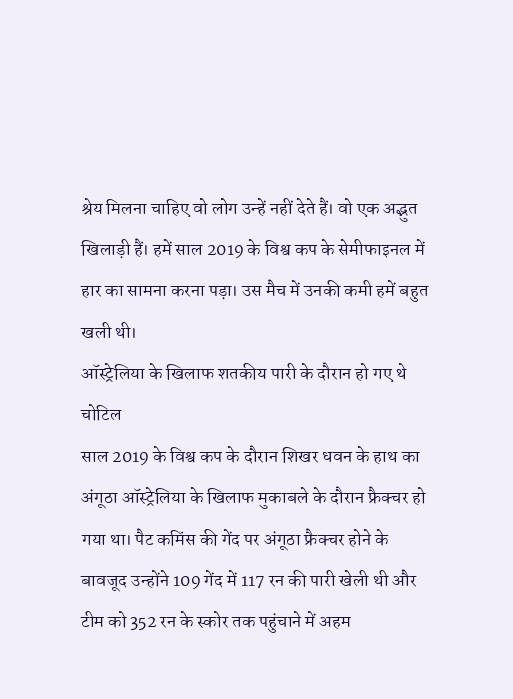श्रेय मिलना चाहिए वो लोग उन्हें नहीं देते हैं। वो एक अद्भुत खिलाड़ी हैं। हमें साल 2019 के विश्व कप के सेमीफाइनल में हार का सामना करना पड़ा। उस मैच में उनकी कमी हमें बहुत खली थी।
ऑस्ट्रेलिया के खिलाफ शतकीय पारी के दौरान हो गए थे चोटिल
साल 2019 के विश्व कप के दौरान शिखर धवन के हाथ का अंगूठा ऑस्ट्रेलिया के खिलाफ मुकाबले के दौरान फ्रैक्चर हो गया था। पैट कमिंस की गेंद पर अंगूठा फ्रैक्चर होने के बावजूद उन्होंने 109 गेंद में 117 रन की पारी खेली थी और टीम को 352 रन के स्कोर तक पहुंचाने में अहम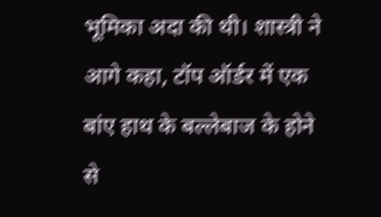भूमिका अदा की थी। शास्त्री ने आगे कहा, टॉप ऑर्डर में एक बांए हाथ के बल्लेबाज के होने से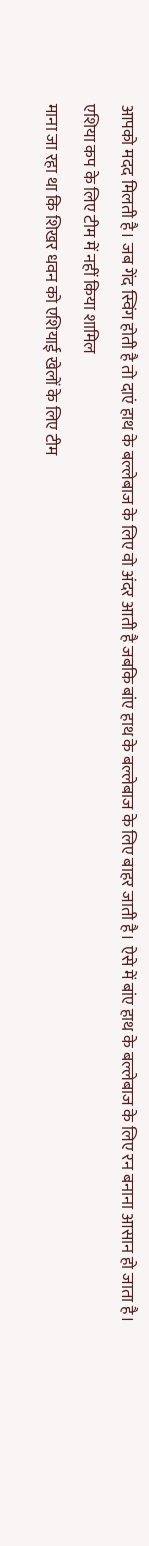आपको मदद मिलती है। जब गेंद स्विंग होती है तो दाएं हाथ के बल्लेबाज के लिए वो अंदर आती है जबकि बांए हाथ के बल्लेबाज के लिए बाहर जाती है। ऐसे में बांए हाथ के बल्लेबाज के लिए रन बनाना आसान हो जाता है।
एशिया कप के लिए टीम में नहीं किया शामिल
माना जा रहा था कि शिखर धवन को एशियाई खेलों के लिए टीम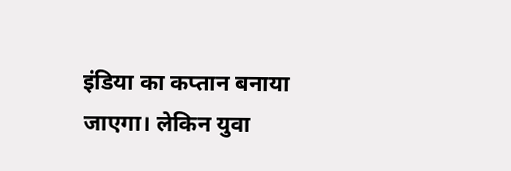इंडिया का कप्तान बनाया जाएगा। लेकिन युवा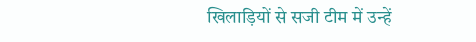खिलाड़ियों से सजी टीम में उन्हें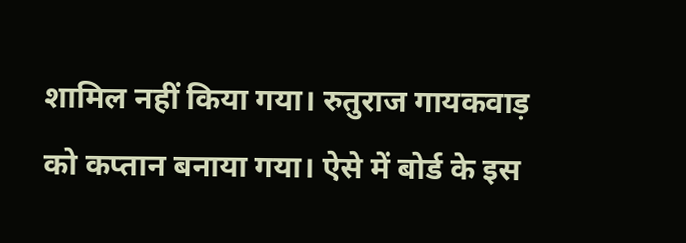शामिल नहीं किया गया। रुतुराज गायकवाड़ को कप्तान बनाया गया। ऐसे में बोर्ड के इस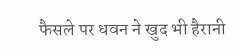फैसले पर धवन ने खुद भी हैरानी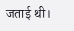जताई थी।